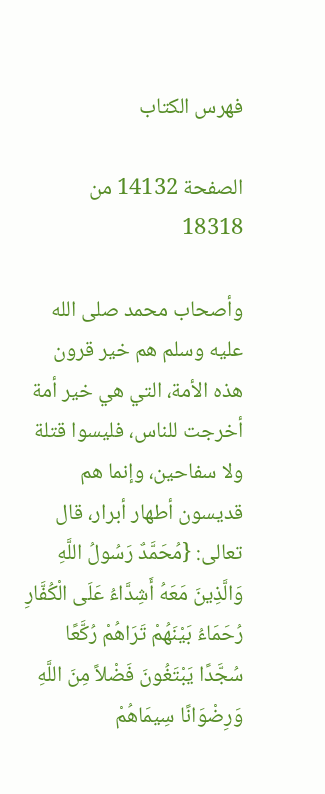فهرس الكتاب

الصفحة 14132 من 18318

وأصحاب محمد صلى الله عليه وسلم هم خير قرون هذه الأمة، التي هي خير أمة أخرجت للناس، فليسوا قتلة ولا سفاحين، وإنما هم قديسون أطهار أبرار، قال تعالى: {مُحَمَّدٌ رَسُولُ اللَّهِ وَالَّذِينَ مَعَهُ أَشِدَّاءُ عَلَى الْكُفَّارِ رُحَمَاءُ بَيْنَهُمْ تَرَاهُمْ رُكَّعًا سُجَّدًا يَبْتَغُونَ فَضْلاً مِنَ اللَّهِ وَرِضْوَانًا سِيمَاهُمْ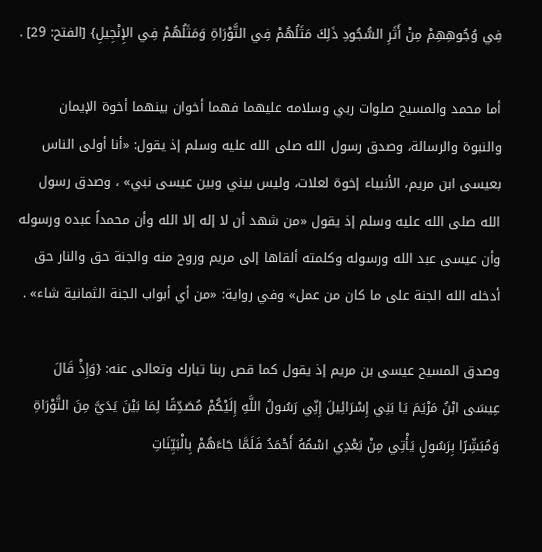فِي وُجُوهِهِمْ مِنْ أَثَرِ السُّجُودِ ذَلِكَ مَثَلُهُمْ فِي التَّوْرَاةِ وَمَثَلُهُمْ فِي الإِنْجِيلِ} [الفتح: 29] .

أما محمد والمسيح صلوات ربي وسلامه عليهما فهما أخوان بينهما أخوة الإيمان والنبوة والرسالة، وصدق رسول الله صلى الله عليه وسلم إذ يقول: «أنا أولى الناس بعيسى ابن مريم، الأنبياء إخوة لعلات، وليس بيني وبين عيسى نبي» ، وصدق رسول الله صلى الله عليه وسلم إذ يقول «من شهد أن لا إله إلا الله وأن محمداً عبده ورسوله وأن عيسى عبد الله ورسوله وكلمته ألقاها إلى مريم وروح منه والجنة حق والنار حق أدخله الله الجنة على ما كان من عمل» وفي رواية: «من أي أبواب الجنة الثمانية شاء» .

وصدق المسيح عيسى بن مريم إذ يقول كما قص ربنا تبارك وتعالى عنه: {وَإِذْ قَالَ عِيسَى ابْنُ مَرْيَمَ يَا بَنِي إِسْرَائِيلَ إِنِّي رَسُولُ اللَّهِ إِلَيْكُمْ مُصَدِّقًا لِمَا بَيْنَ يَدَيَّ مِنَ التَّوْرَاةِ وَمُبَشِّرًا بِرَسُولٍ يَأْتِي مِنْ بَعْدِي اسْمُهُ أَحْمَدُ فَلَمَّا جَاءَهُمْ بِالْبَيِّنَاتِ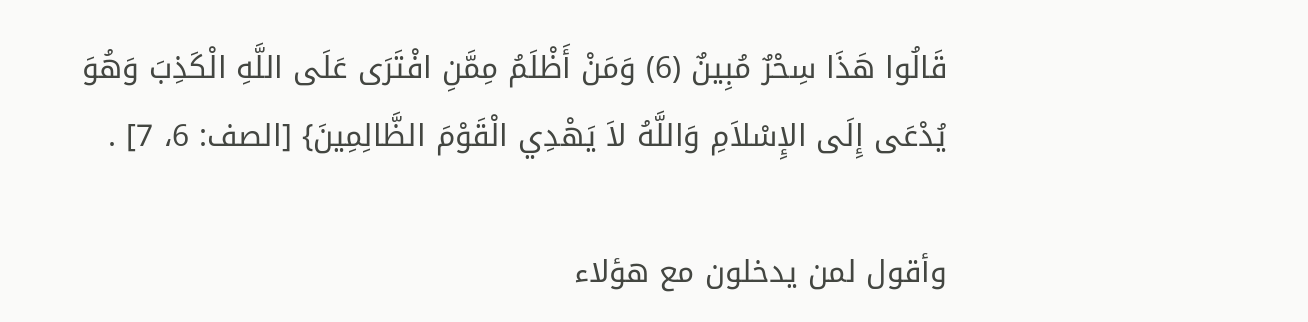قَالُوا هَذَا سِحْرٌ مُبِينٌ (6) وَمَنْ أَظْلَمُ مِمَّنِ افْتَرَى عَلَى اللَّهِ الْكَذِبَ وَهُوَ يُدْعَى إِلَى الإِسْلاَمِ وَاللَّهُ لاَ يَهْدِي الْقَوْمَ الظَّالِمِينَ} [الصف: 6، 7] .

وأقول لمن يدخلون مع هؤلاء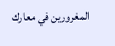المغرورين في معارك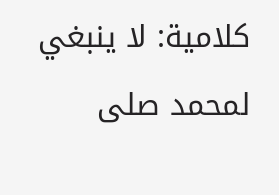كلامية: لا ينبغي لمحمد صلى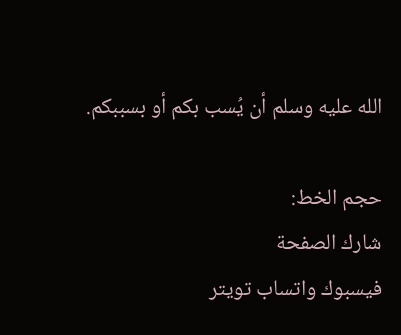الله عليه وسلم أن يُسب بكم أو بسببكم.

حجم الخط:
شارك الصفحة
فيسبوك واتساب تويتر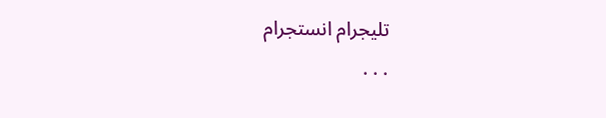تليجرام انستجرام
. . .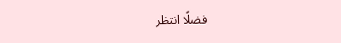فضلًا انتظر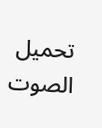تحميل الصوت